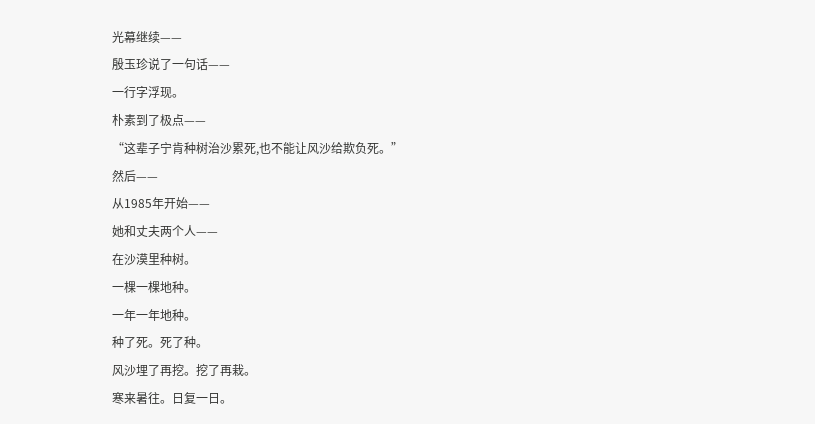光幕继续——
殷玉珍说了一句话——
一行字浮现。
朴素到了极点——
“这辈子宁肯种树治沙累死,也不能让风沙给欺负死。”
然后——
从1985年开始——
她和丈夫两个人——
在沙漠里种树。
一棵一棵地种。
一年一年地种。
种了死。死了种。
风沙埋了再挖。挖了再栽。
寒来暑往。日复一日。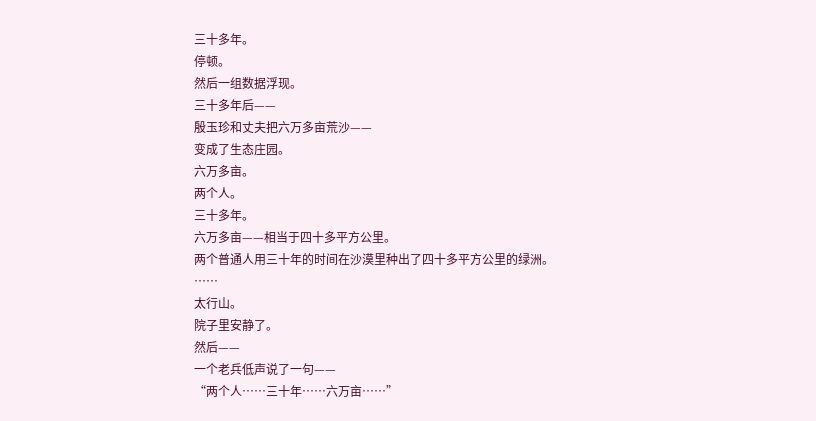三十多年。
停顿。
然后一组数据浮现。
三十多年后——
殷玉珍和丈夫把六万多亩荒沙——
变成了生态庄园。
六万多亩。
两个人。
三十多年。
六万多亩——相当于四十多平方公里。
两个普通人用三十年的时间在沙漠里种出了四十多平方公里的绿洲。
……
太行山。
院子里安静了。
然后——
一个老兵低声说了一句——
“两个人……三十年……六万亩……”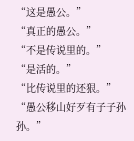“这是愚公。”
“真正的愚公。”
“不是传说里的。”
“是活的。”
“比传说里的还狠。”
“愚公移山好歹有子子孙孙。”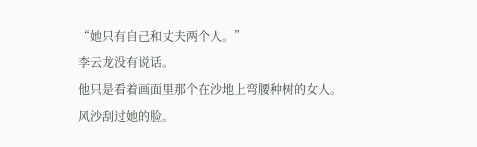“她只有自己和丈夫两个人。”
李云龙没有说话。
他只是看着画面里那个在沙地上弯腰种树的女人。
风沙刮过她的脸。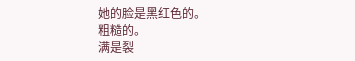她的脸是黑红色的。
粗糙的。
满是裂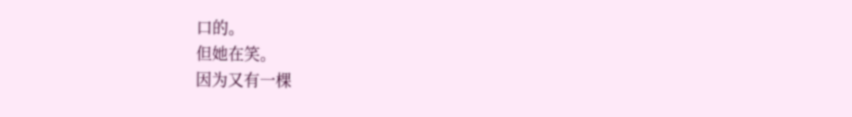口的。
但她在笑。
因为又有一棵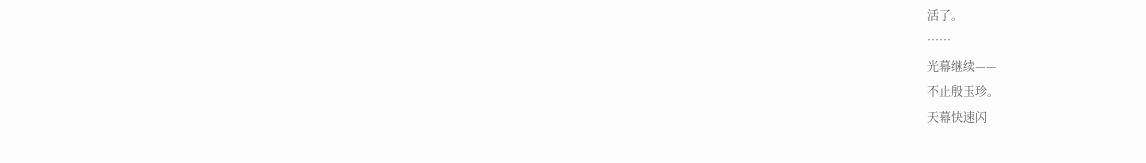活了。
……
光幕继续——
不止殷玉珍。
天幕快速闪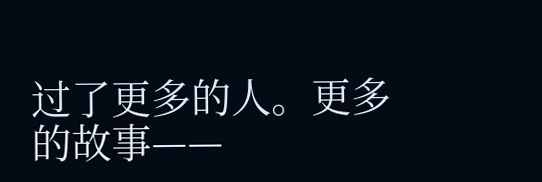过了更多的人。更多的故事——